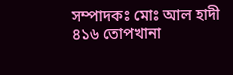সম্পাদকঃ মোঃ আল হাদী
৪১৬ তোপখানা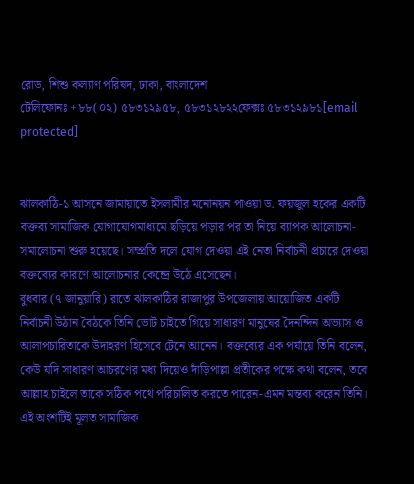রোড, শিশু কল্যাণ পরিষদ, ঢাকা, বাংলাদেশ
টেলিফোনঃ +৮৮(০২) ৫৮৩১২৯৫৮, ৫৮৩১২৮২২ফেক্সঃ ৫৮৩১২৯৮১[email protected]


ঝালকাঠি-১ আসনে জামায়াতে ইসলামীর মনোনয়ন পাওয়া ড. ফয়জুল হকের একটি বক্তব্য সামাজিক যোগাযোগমাধ্যমে ছড়িয়ে পড়ার পর তা নিয়ে ব্যাপক আলোচনা-সমালোচনা শুরু হয়েছে। সম্প্রতি দলে যোগ দেওয়া এই নেতা নির্বাচনী প্রচারে দেওয়া বক্তব্যের কারণে আলোচনার কেন্দ্রে উঠে এসেছেন।
বুধবার (৭ জানুয়ারি) রাতে ঝালকাঠির রাজাপুর উপজেলায় আয়োজিত একটি নির্বাচনী উঠান বৈঠকে তিনি ভোট চাইতে গিয়ে সাধারণ মানুষের দৈনন্দিন অভ্যাস ও আলাপচারিতাকে উদাহরণ হিসেবে টেনে আনেন। বক্তব্যের এক পর্যায়ে তিনি বলেন, কেউ যদি সাধারণ আচরণের মধ্য দিয়েও দাঁড়িপাল্লা প্রতীকের পক্ষে কথা বলেন, তবে আল্লাহ চাইলে তাকে সঠিক পথে পরিচালিত করতে পারেন-এমন মন্তব্য করেন তিনি। এই অংশটিই মূলত সামাজিক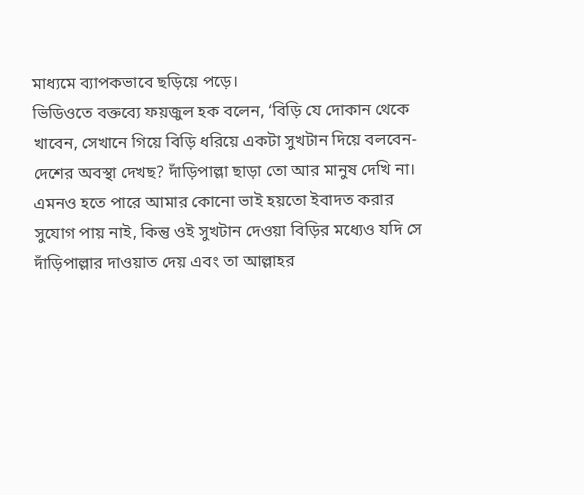মাধ্যমে ব্যাপকভাবে ছড়িয়ে পড়ে।
ভিডিওতে বক্তব্যে ফয়জুল হক বলেন, ‘বিড়ি যে দোকান থেকে খাবেন, সেখানে গিয়ে বিড়ি ধরিয়ে একটা সুখটান দিয়ে বলবেন- দেশের অবস্থা দেখছ? দাঁড়িপাল্লা ছাড়া তো আর মানুষ দেখি না।
এমনও হতে পারে আমার কোনো ভাই হয়তো ইবাদত করার সুযোগ পায় নাই, কিন্তু ওই সুখটান দেওয়া বিড়ির মধ্যেও যদি সে দাঁড়িপাল্লার দাওয়াত দেয় এবং তা আল্লাহর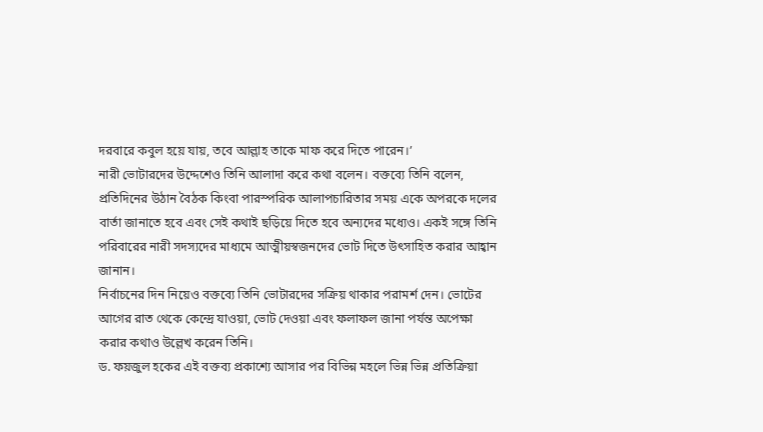দরবারে কবুল হয়ে যায়, তবে আল্লাহ তাকে মাফ করে দিতে পারেন।’
নারী ভোটারদের উদ্দেশেও তিনি আলাদা করে কথা বলেন। বক্তব্যে তিনি বলেন, প্রতিদিনের উঠান বৈঠক কিংবা পারস্পরিক আলাপচারিতার সময় একে অপরকে দলের বার্তা জানাতে হবে এবং সেই কথাই ছড়িয়ে দিতে হবে অন্যদের মধ্যেও। একই সঙ্গে তিনি পরিবারের নারী সদস্যদের মাধ্যমে আত্মীয়স্বজনদের ভোট দিতে উৎসাহিত করার আহ্বান জানান।
নির্বাচনের দিন নিয়েও বক্তব্যে তিনি ভোটারদের সক্রিয় থাকার পরামর্শ দেন। ভোটের আগের রাত থেকে কেন্দ্রে যাওয়া, ভোট দেওয়া এবং ফলাফল জানা পর্যন্ত অপেক্ষা করার কথাও উল্লেখ করেন তিনি।
ড. ফয়জুল হকের এই বক্তব্য প্রকাশ্যে আসার পর বিভিন্ন মহলে ভিন্ন ভিন্ন প্রতিক্রিয়া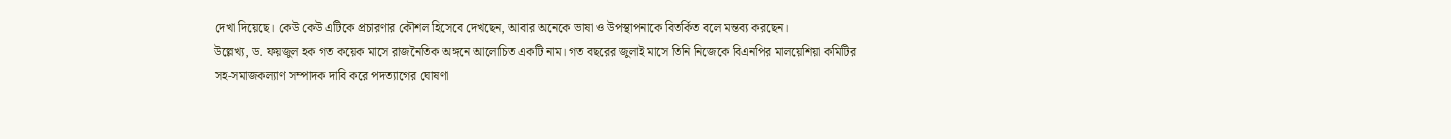দেখা দিয়েছে। কেউ কেউ এটিকে প্রচারণার কৌশল হিসেবে দেখছেন, আবার অনেকে ভাষা ও উপস্থাপনাকে বিতর্কিত বলে মন্তব্য করছেন।
উল্লেখ্য, ড. ফয়জুল হক গত কয়েক মাসে রাজনৈতিক অঙ্গনে আলোচিত একটি নাম। গত বছরের জুলাই মাসে তিনি নিজেকে বিএনপির মালয়েশিয়া কমিটির সহ-সমাজকল্যাণ সম্পাদক দাবি করে পদত্যাগের ঘোষণা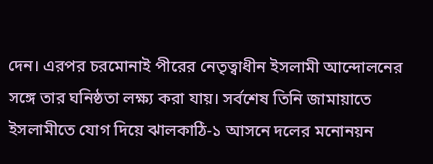দেন। এরপর চরমোনাই পীরের নেতৃত্বাধীন ইসলামী আন্দোলনের সঙ্গে তার ঘনিষ্ঠতা লক্ষ্য করা যায়। সর্বশেষ তিনি জামায়াতে ইসলামীতে যোগ দিয়ে ঝালকাঠি-১ আসনে দলের মনোনয়ন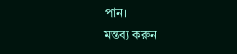পান।
মন্তব্য করুন